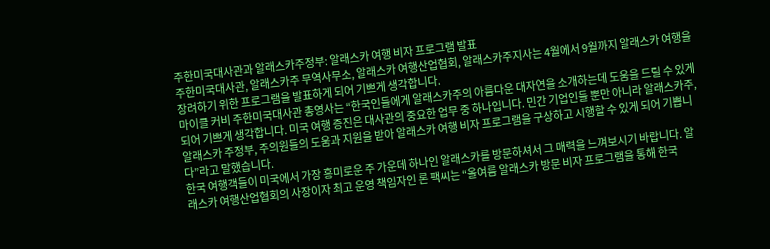주한미국대사관과 알래스카주정부: 알래스카 여행 비자 프로그램 발표
주한미국대사관, 알래스카주 무역사무소, 알래스카 여행산업협회, 알래스카주지사는 4월에서 9월까지 알래스카 여행을 장려하기 위한 프로그램을 발표하게 되어 기쁘게 생각합니다.
마이클 커비 주한미국대사관 총영사는 “한국인들에게 알래스카주의 아름다운 대자연을 소개하는데 도움을 드릴 수 있게 되어 기쁘게 생각합니다. 미국 여행 증진은 대사관의 중요한 업무 중 하나입니다. 민간 기업인들 뿐만 아니라 알래스카주, 알래스카 주정부, 주의원들의 도움과 지원을 받아 알래스카 여행 비자 프로그램을 구상하고 시행할 수 있게 되어 기쁩니다”라고 말했습니다.
한국 여행객들이 미국에서 가장 흥미로운 주 가운데 하나인 알래스카를 방문하셔서 그 매력을 느껴보시기 바랍니다. 알래스카 여행산업협회의 사장이자 최고 운영 책임자인 론 팩씨는 “올여름 알래스카 방문 비자 프로그램을 통해 한국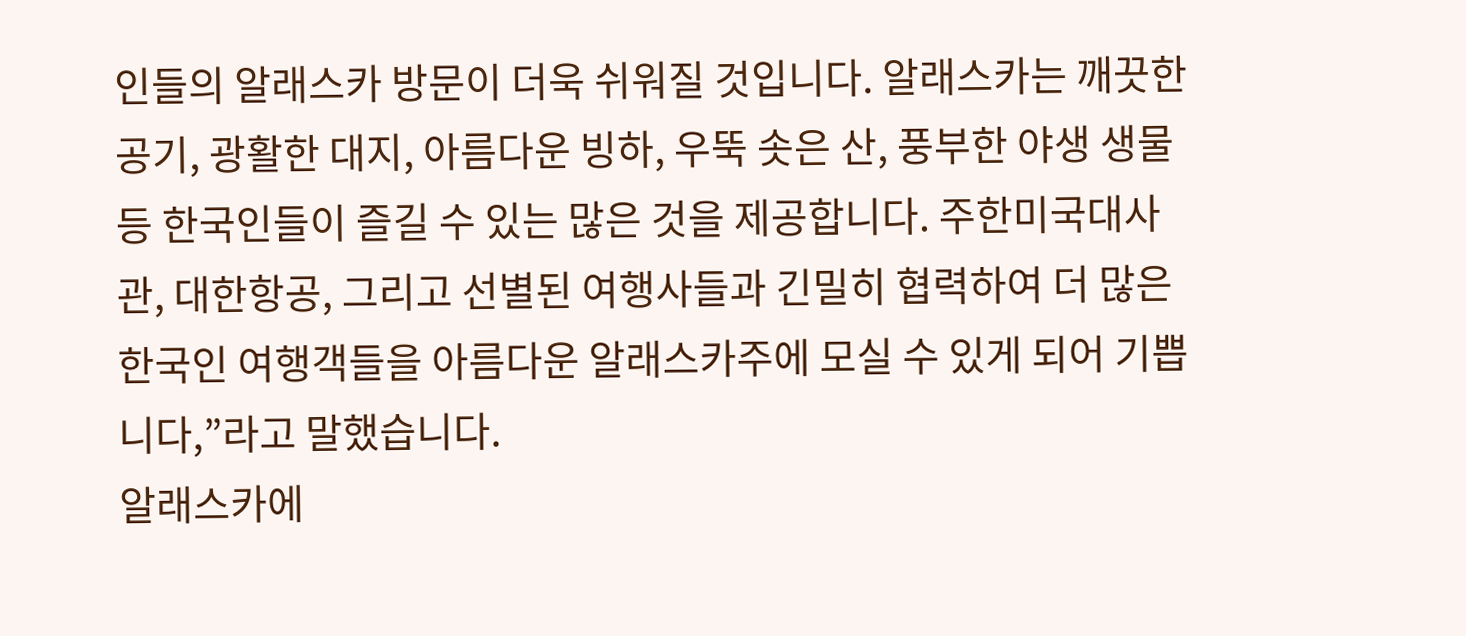인들의 알래스카 방문이 더욱 쉬워질 것입니다. 알래스카는 깨끗한 공기, 광활한 대지, 아름다운 빙하, 우뚝 솟은 산, 풍부한 야생 생물 등 한국인들이 즐길 수 있는 많은 것을 제공합니다. 주한미국대사관, 대한항공, 그리고 선별된 여행사들과 긴밀히 협력하여 더 많은 한국인 여행객들을 아름다운 알래스카주에 모실 수 있게 되어 기쁩니다,”라고 말했습니다.
알래스카에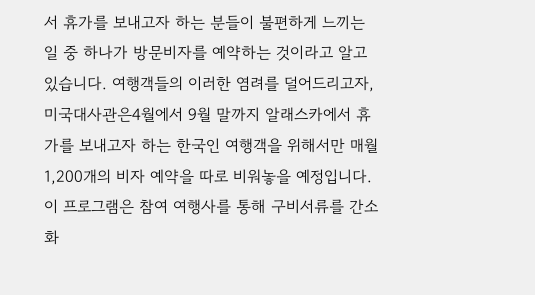서 휴가를 보내고자 하는 분들이 불편하게 느끼는 일 중 하나가 방문비자를 예약하는 것이라고 알고 있습니다. 여행객들의 이러한 염려를 덜어드리고자, 미국대사관은4월에서 9월 말까지 알래스카에서 휴가를 보내고자 하는 한국인 여행객을 위해서만 매월 1,200개의 비자 예약을 따로 비워놓을 예정입니다.
이 프로그램은 참여 여행사를 통해 구비서류를 간소화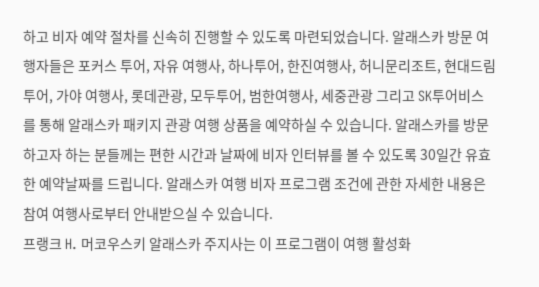하고 비자 예약 절차를 신속히 진행할 수 있도록 마련되었습니다. 알래스카 방문 여행자들은 포커스 투어, 자유 여행사, 하나투어, 한진여행사, 허니문리조트, 현대드림투어, 가야 여행사, 롯데관광, 모두투어, 범한여행사, 세중관광 그리고 SK투어비스를 통해 알래스카 패키지 관광 여행 상품을 예약하실 수 있습니다. 알래스카를 방문하고자 하는 분들께는 편한 시간과 날짜에 비자 인터뷰를 볼 수 있도록 30일간 유효한 예약날짜를 드립니다. 알래스카 여행 비자 프로그램 조건에 관한 자세한 내용은 참여 여행사로부터 안내받으실 수 있습니다.
프랭크 H. 머코우스키 알래스카 주지사는 이 프로그램이 여행 활성화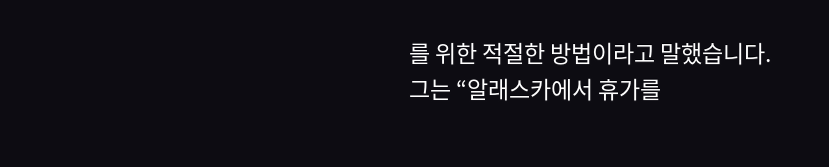를 위한 적절한 방법이라고 말했습니다. 그는 “알래스카에서 휴가를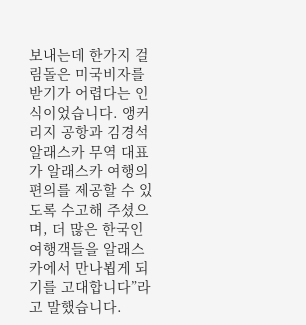보내는데 한가지 걸림돌은 미국비자를 받기가 어렵다는 인식이었습니다. 앵커리지 공항과 김경석 알래스카 무역 대표가 알래스카 여행의 편의를 제공할 수 있도록 수고해 주셨으며, 더 많은 한국인 여행객들을 알래스카에서 만나뵙게 되기를 고대합니다”라고 말했습니다.